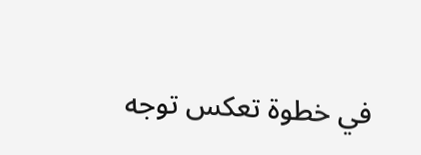في خطوة تعكس توجه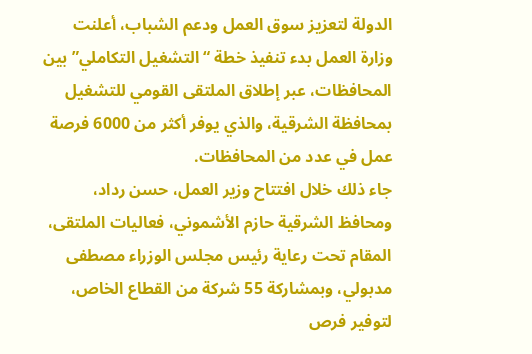الدولة لتعزيز سوق العمل ودعم الشباب، أعلنت وزارة العمل بدء تنفيذ خطة “التشغيل التكاملي” بين المحافظات، عبر إطلاق الملتقى القومي للتشغيل بمحافظة الشرقية، والذي يوفر أكثر من 6000 فرصة عمل في عدد من المحافظات.
جاء ذلك خلال افتتاح وزير العمل، حسن رداد، ومحافظ الشرقية حازم الأشموني، فعاليات الملتقى، المقام تحت رعاية رئيس مجلس الوزراء مصطفى مدبولي، وبمشاركة 55 شركة من القطاع الخاص، لتوفير فرص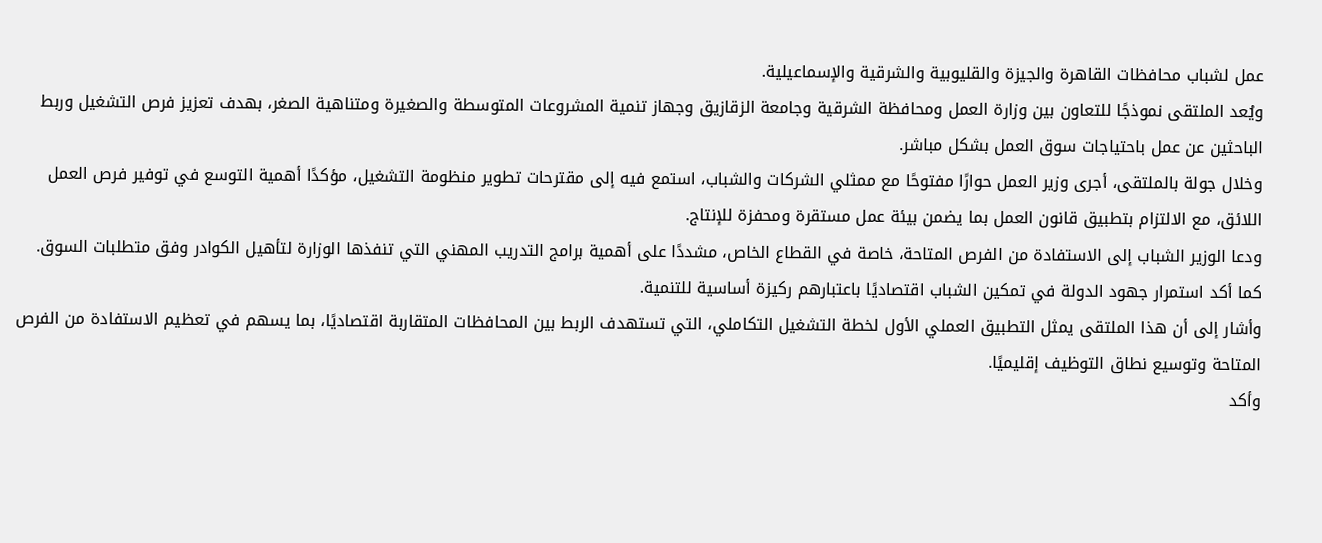عمل لشباب محافظات القاهرة والجيزة والقليوبية والشرقية والإسماعيلية.
ويُعد الملتقى نموذجًا للتعاون بين وزارة العمل ومحافظة الشرقية وجامعة الزقازيق وجهاز تنمية المشروعات المتوسطة والصغيرة ومتناهية الصغر، بهدف تعزيز فرص التشغيل وربط الباحثين عن عمل باحتياجات سوق العمل بشكل مباشر.
وخلال جولة بالملتقى، أجرى وزير العمل حوارًا مفتوحًا مع ممثلي الشركات والشباب، استمع فيه إلى مقترحات تطوير منظومة التشغيل، مؤكدًا أهمية التوسع في توفير فرص العمل اللائق، مع الالتزام بتطبيق قانون العمل بما يضمن بيئة عمل مستقرة ومحفزة للإنتاج.
ودعا الوزير الشباب إلى الاستفادة من الفرص المتاحة، خاصة في القطاع الخاص، مشددًا على أهمية برامج التدريب المهني التي تنفذها الوزارة لتأهيل الكوادر وفق متطلبات السوق. كما أكد استمرار جهود الدولة في تمكين الشباب اقتصاديًا باعتبارهم ركيزة أساسية للتنمية.
وأشار إلى أن هذا الملتقى يمثل التطبيق العملي الأول لخطة التشغيل التكاملي، التي تستهدف الربط بين المحافظات المتقاربة اقتصاديًا، بما يسهم في تعظيم الاستفادة من الفرص المتاحة وتوسيع نطاق التوظيف إقليميًا.
وأكد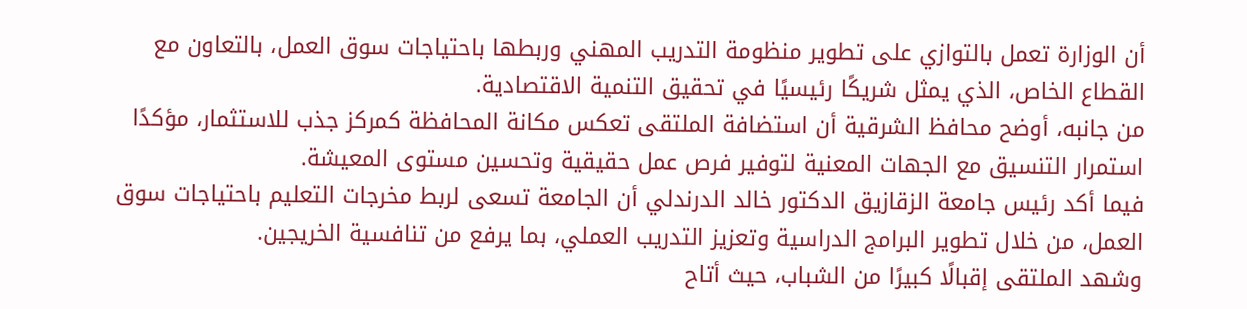أن الوزارة تعمل بالتوازي على تطوير منظومة التدريب المهني وربطها باحتياجات سوق العمل، بالتعاون مع القطاع الخاص، الذي يمثل شريكًا رئيسيًا في تحقيق التنمية الاقتصادية.
من جانبه، أوضح محافظ الشرقية أن استضافة الملتقى تعكس مكانة المحافظة كمركز جذب للاستثمار، مؤكدًا استمرار التنسيق مع الجهات المعنية لتوفير فرص عمل حقيقية وتحسين مستوى المعيشة.
فيما أكد رئيس جامعة الزقازيق الدكتور خالد الدرندلي أن الجامعة تسعى لربط مخرجات التعليم باحتياجات سوق العمل، من خلال تطوير البرامج الدراسية وتعزيز التدريب العملي، بما يرفع من تنافسية الخريجين.
وشهد الملتقى إقبالًا كبيرًا من الشباب، حيث أتاح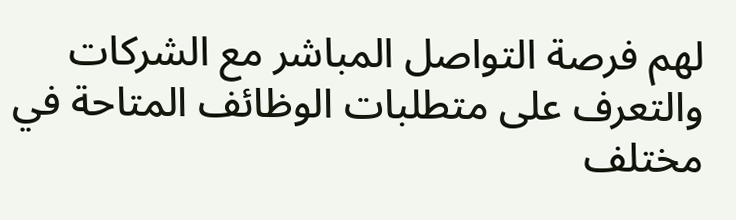لهم فرصة التواصل المباشر مع الشركات والتعرف على متطلبات الوظائف المتاحة في مختلف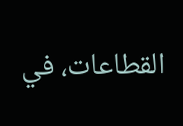القطاعات، في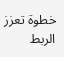خطوة تعزز الربط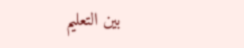بين التعليم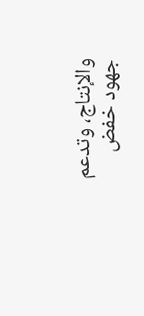والإنتاج، وتدعم جهود خفض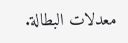معدلات البطالة.